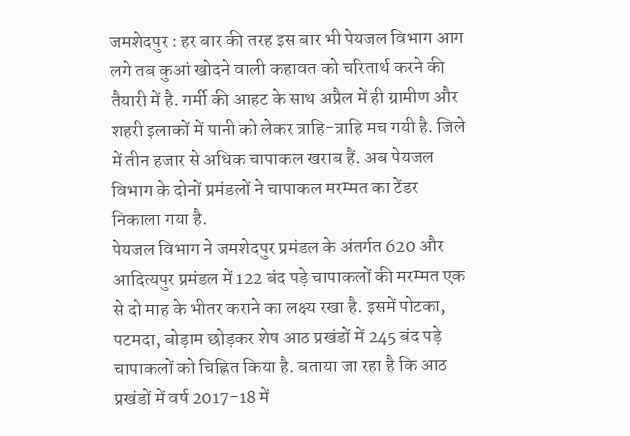जमशेदपुर : हर बार की तरह इस बार भी पेयजल विभाग आग लगे तब कुआं खोदने वाली कहावत को चरितार्थ करने की तैयारी में है. गर्मी की आहट के साथ अप्रैल में ही ग्रामीण और शहरी इलाकों में पानी को लेकर त्राहि-त्राहि मच गयी है. जिले में तीन हजार से अधिक चापाकल खराब हैं. अब पेयजल विभाग के दोनों प्रमंडलों ने चापाकल मरम्मत का टेंडर निकाला गया है.
पेयजल विभाग ने जमशेदपुर प्रमंडल के अंतर्गत 620 और आदित्यपुर प्रमंडल में 122 बंद पड़े चापाकलों की मरम्मत एक से दो माह के भीतर कराने का लक्ष्य रखा है. इसमें पोटका, पटमदा, बोड़ाम छोड़कर शेष आठ प्रखंडों में 245 बंद पड़े चापाकलों को चिह्नित किया है. बताया जा रहा है कि आठ प्रखंडों में वर्ष 2017-18 में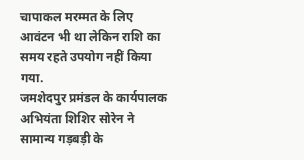चापाकल मरम्मत के लिए आवंटन भी था लेकिन राशि का समय रहते उपयोग नहीं किया गया.
जमशेदपुर प्रमंडल के कार्यपालक अभियंता शिशिर सोरेन ने सामान्य गड़बड़ी के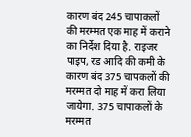कारण बंद 245 चापाकलों की मरम्मत एक माह में कराने का निर्देश दिया है. राइजर पाइप, रड आदि की कमी के कारण बंद 375 चापकलों की मरम्मत दो माह में करा लिया जायेगा. 375 चापाकलों के मरम्मत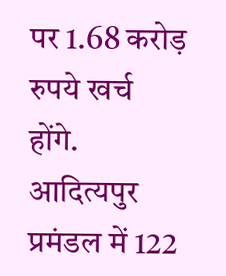पर 1.68 करोड़ रुपये खर्च होंगे. आदित्यपुर प्रमंडल में 122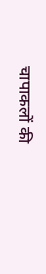चापाकलों की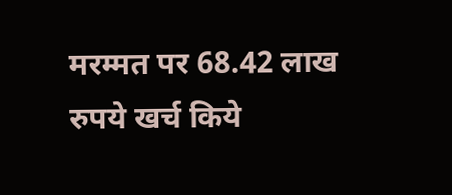मरम्मत पर 68.42 लाख रुपये खर्च किये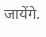जायेंगे.